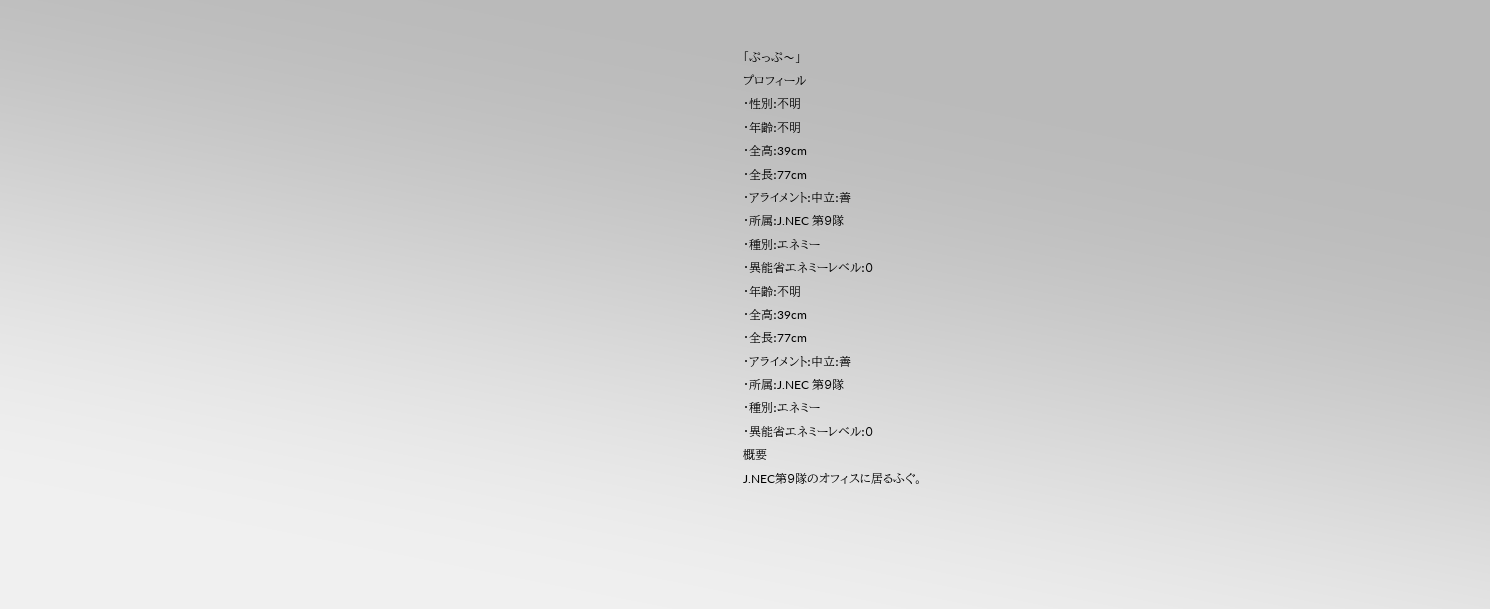「ぷっぷ〜」
プロフィール
・性別:不明
・年齢:不明
・全高:39cm
・全長:77cm
・アライメント:中立:善
・所属:J.NEC 第9隊
・種別:エネミー
・異能省エネミーレベル:0
・年齢:不明
・全高:39cm
・全長:77cm
・アライメント:中立:善
・所属:J.NEC 第9隊
・種別:エネミー
・異能省エネミーレベル:0
概要
J.NEC第9隊のオフィスに居るふぐ。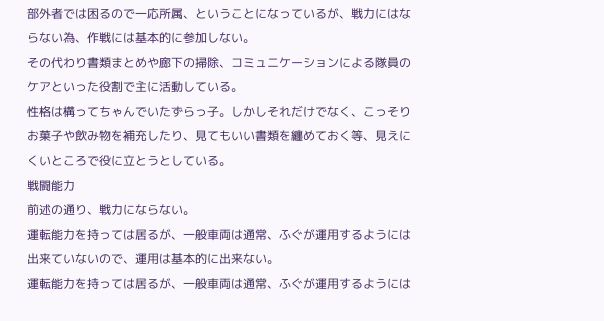部外者では困るので一応所属、ということになっているが、戦力にはならない為、作戦には基本的に参加しない。
その代わり書類まとめや廊下の掃除、コミュニケーションによる隊員のケアといった役割で主に活動している。
性格は構ってちゃんでいたずらっ子。しかしそれだけでなく、こっそりお菓子や飲み物を補充したり、見てもいい書類を纏めておく等、見えにくいところで役に立とうとしている。
戦闘能力
前述の通り、戦力にならない。
運転能力を持っては居るが、一般車両は通常、ふぐが運用するようには出来ていないので、運用は基本的に出来ない。
運転能力を持っては居るが、一般車両は通常、ふぐが運用するようには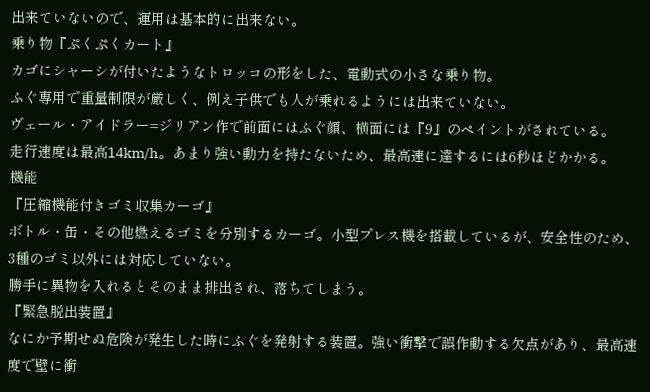出来ていないので、運用は基本的に出来ない。
乗り物『ぷくぷくカート』
カゴにシャーシが付いたようなトロッコの形をした、電動式の小さな乗り物。
ふぐ専用で重量制限が厳しく、例え子供でも人が乗れるようには出来ていない。
ヴェール・アイドラー=ジリアン作で前面にはふぐ顔、横面には『9』のペイントがされている。
走行速度は最高14km/h。あまり強い動力を持たないため、最高速に達するには6秒ほどかかる。
機能
『圧縮機能付きゴミ収集カーゴ』
ボトル・缶・その他燃えるゴミを分別するカーゴ。小型プレス機を搭載しているが、安全性のため、3種のゴミ以外には対応していない。
勝手に異物を入れるとそのまま排出され、落ちてしまう。
『緊急脱出装置』
なにか予期せぬ危険が発生した時にふぐを発射する装置。強い衝撃で誤作動する欠点があり、最高速度で壁に衝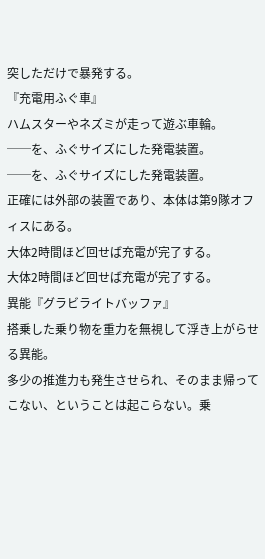突しただけで暴発する。
『充電用ふぐ車』
ハムスターやネズミが走って遊ぶ車輪。
──を、ふぐサイズにした発電装置。
──を、ふぐサイズにした発電装置。
正確には外部の装置であり、本体は第9隊オフィスにある。
大体2時間ほど回せば充電が完了する。
大体2時間ほど回せば充電が完了する。
異能『グラビライトバッファ』
搭乗した乗り物を重力を無視して浮き上がらせる異能。
多少の推進力も発生させられ、そのまま帰ってこない、ということは起こらない。乗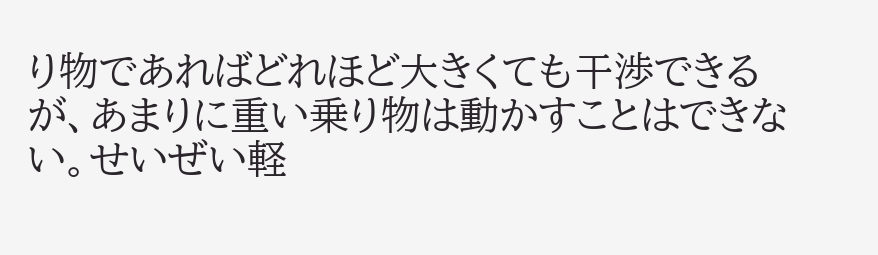り物であればどれほど大きくても干渉できるが、あまりに重い乗り物は動かすことはできない。せいぜい軽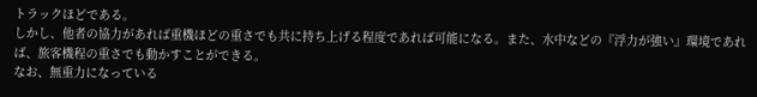トラックほどである。
しかし、他者の協力があれば重機ほどの重さでも共に持ち上げる程度であれば可能になる。また、水中などの『浮力が強い』環境であれば、旅客機程の重さでも動かすことができる。
なお、無重力になっている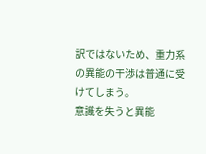訳ではないため、重力系の異能の干渉は普通に受けてしまう。
意識を失うと異能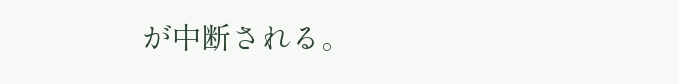が中断される。